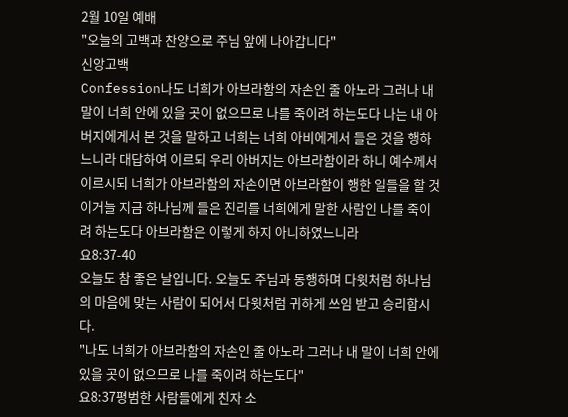2월 10일 예배
"오늘의 고백과 찬양으로 주님 앞에 나아갑니다"
신앙고백
Confession나도 너희가 아브라함의 자손인 줄 아노라 그러나 내 말이 너희 안에 있을 곳이 없으므로 나를 죽이려 하는도다 나는 내 아버지에게서 본 것을 말하고 너희는 너희 아비에게서 들은 것을 행하느니라 대답하여 이르되 우리 아버지는 아브라함이라 하니 예수께서 이르시되 너희가 아브라함의 자손이면 아브라함이 행한 일들을 할 것이거늘 지금 하나님께 들은 진리를 너희에게 말한 사람인 나를 죽이려 하는도다 아브라함은 이렇게 하지 아니하였느니라
요8:37-40
오늘도 참 좋은 날입니다. 오늘도 주님과 동행하며 다윗처럼 하나님의 마음에 맞는 사람이 되어서 다윗처럼 귀하게 쓰임 받고 승리합시다.
"나도 너희가 아브라함의 자손인 줄 아노라 그러나 내 말이 너희 안에 있을 곳이 없으므로 나를 죽이려 하는도다"
요8:37평범한 사람들에게 친자 소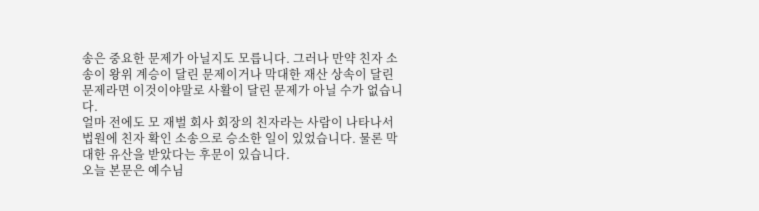송은 중요한 문제가 아닐지도 모릅니다. 그러나 만약 친자 소송이 왕위 계승이 달린 문제이거나 막대한 재산 상속이 달린 문제라면 이것이야말로 사활이 달린 문제가 아닐 수가 없습니다.
얼마 전에도 모 재벌 회사 회장의 친자라는 사람이 나타나서 법원에 친자 확인 소송으로 승소한 일이 있었습니다. 물론 막대한 유산을 받았다는 후문이 있습니다.
오늘 본문은 예수님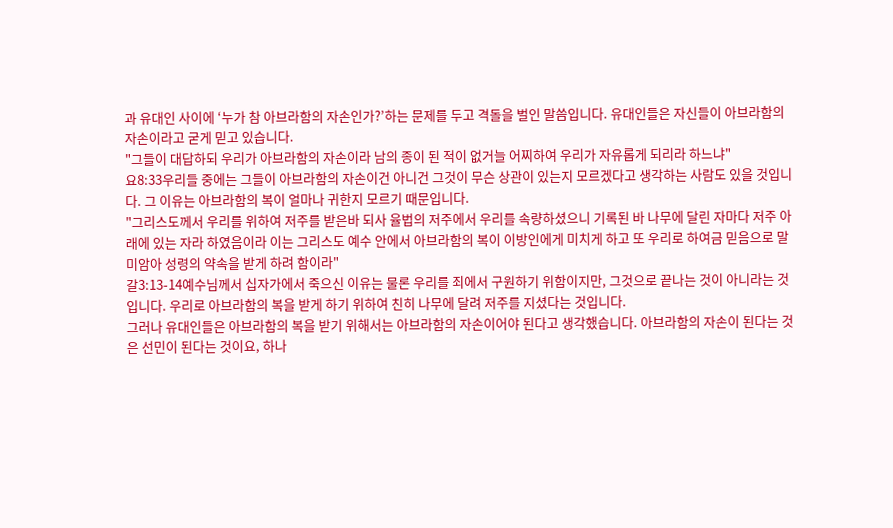과 유대인 사이에 ‘누가 참 아브라함의 자손인가?’하는 문제를 두고 격돌을 벌인 말씀입니다. 유대인들은 자신들이 아브라함의 자손이라고 굳게 믿고 있습니다.
"그들이 대답하되 우리가 아브라함의 자손이라 남의 종이 된 적이 없거늘 어찌하여 우리가 자유롭게 되리라 하느냐"
요8:33우리들 중에는 그들이 아브라함의 자손이건 아니건 그것이 무슨 상관이 있는지 모르겠다고 생각하는 사람도 있을 것입니다. 그 이유는 아브라함의 복이 얼마나 귀한지 모르기 때문입니다.
"그리스도께서 우리를 위하여 저주를 받은바 되사 율법의 저주에서 우리를 속량하셨으니 기록된 바 나무에 달린 자마다 저주 아래에 있는 자라 하였음이라 이는 그리스도 예수 안에서 아브라함의 복이 이방인에게 미치게 하고 또 우리로 하여금 믿음으로 말미암아 성령의 약속을 받게 하려 함이라"
갈3:13-14예수님께서 십자가에서 죽으신 이유는 물론 우리를 죄에서 구원하기 위함이지만, 그것으로 끝나는 것이 아니라는 것입니다. 우리로 아브라함의 복을 받게 하기 위하여 친히 나무에 달려 저주를 지셨다는 것입니다.
그러나 유대인들은 아브라함의 복을 받기 위해서는 아브라함의 자손이어야 된다고 생각했습니다. 아브라함의 자손이 된다는 것은 선민이 된다는 것이요, 하나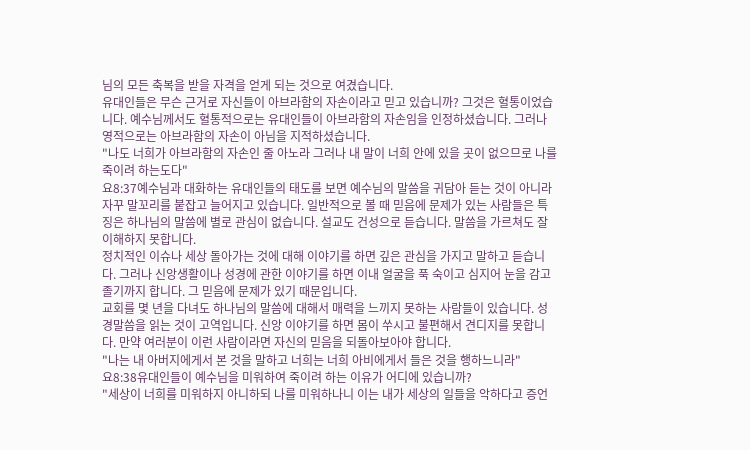님의 모든 축복을 받을 자격을 얻게 되는 것으로 여겼습니다.
유대인들은 무슨 근거로 자신들이 아브라함의 자손이라고 믿고 있습니까? 그것은 혈통이었습니다. 예수님께서도 혈통적으로는 유대인들이 아브라함의 자손임을 인정하셨습니다. 그러나 영적으로는 아브라함의 자손이 아님을 지적하셨습니다.
"나도 너희가 아브라함의 자손인 줄 아노라 그러나 내 말이 너희 안에 있을 곳이 없으므로 나를 죽이려 하는도다"
요8:37예수님과 대화하는 유대인들의 태도를 보면 예수님의 말씀을 귀담아 듣는 것이 아니라 자꾸 말꼬리를 붙잡고 늘어지고 있습니다. 일반적으로 볼 때 믿음에 문제가 있는 사람들은 특징은 하나님의 말씀에 별로 관심이 없습니다. 설교도 건성으로 듣습니다. 말씀을 가르쳐도 잘 이해하지 못합니다.
정치적인 이슈나 세상 돌아가는 것에 대해 이야기를 하면 깊은 관심을 가지고 말하고 듣습니다. 그러나 신앙생활이나 성경에 관한 이야기를 하면 이내 얼굴을 푹 숙이고 심지어 눈을 감고 졸기까지 합니다. 그 믿음에 문제가 있기 때문입니다.
교회를 몇 년을 다녀도 하나님의 말씀에 대해서 매력을 느끼지 못하는 사람들이 있습니다. 성경말씀을 읽는 것이 고역입니다. 신앙 이야기를 하면 몸이 쑤시고 불편해서 견디지를 못합니다. 만약 여러분이 이런 사람이라면 자신의 믿음을 되돌아보아야 합니다.
"나는 내 아버지에게서 본 것을 말하고 너희는 너희 아비에게서 들은 것을 행하느니라"
요8:38유대인들이 예수님을 미워하여 죽이려 하는 이유가 어디에 있습니까?
"세상이 너희를 미워하지 아니하되 나를 미워하나니 이는 내가 세상의 일들을 악하다고 증언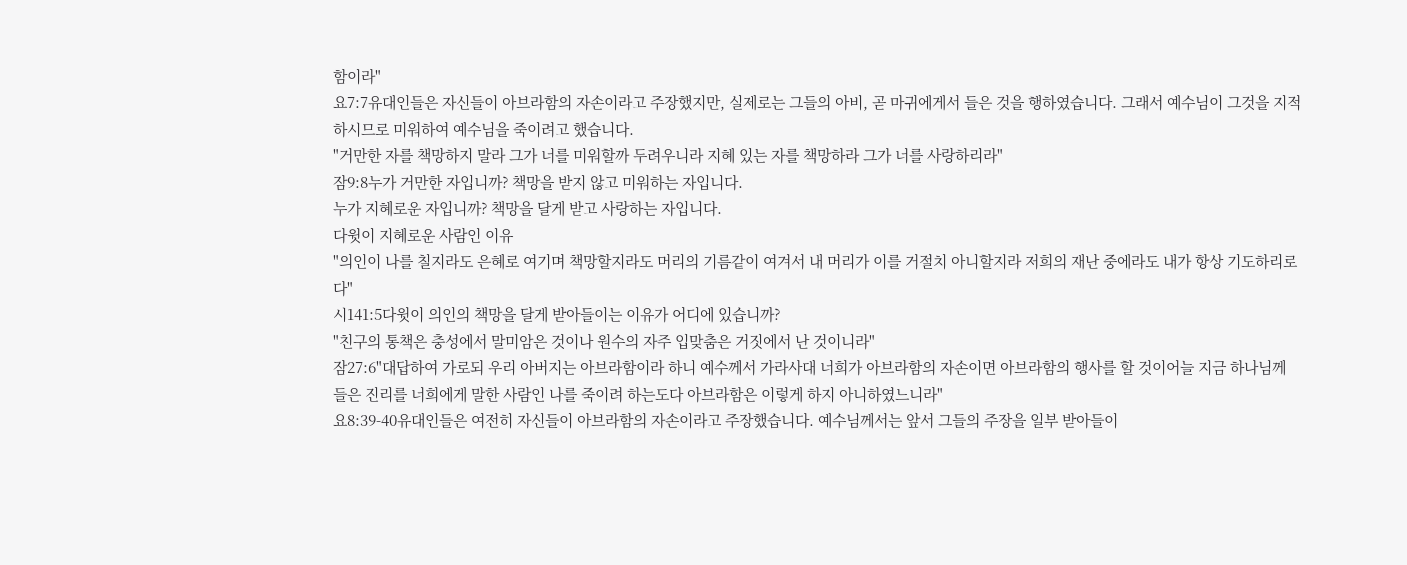함이라"
요7:7유대인들은 자신들이 아브라함의 자손이라고 주장했지만, 실제로는 그들의 아비, 곧 마귀에게서 들은 것을 행하였습니다. 그래서 예수님이 그것을 지적하시므로 미워하여 예수님을 죽이려고 했습니다.
"거만한 자를 책망하지 말라 그가 너를 미워할까 두려우니라 지혜 있는 자를 책망하라 그가 너를 사랑하리라"
잠9:8누가 거만한 자입니까? 책망을 받지 않고 미워하는 자입니다.
누가 지혜로운 자입니까? 책망을 달게 받고 사랑하는 자입니다.
다윗이 지혜로운 사람인 이유
"의인이 나를 칠지라도 은혜로 여기며 책망할지라도 머리의 기름같이 여겨서 내 머리가 이를 거절치 아니할지라 저희의 재난 중에라도 내가 항상 기도하리로다"
시141:5다윗이 의인의 책망을 달게 받아들이는 이유가 어디에 있습니까?
"친구의 통책은 충성에서 말미암은 것이나 원수의 자주 입맞춤은 거짓에서 난 것이니라"
잠27:6"대답하여 가로되 우리 아버지는 아브라함이라 하니 예수께서 가라사대 너희가 아브라함의 자손이면 아브라함의 행사를 할 것이어늘 지금 하나님께 들은 진리를 너희에게 말한 사람인 나를 죽이려 하는도다 아브라함은 이렇게 하지 아니하였느니라"
요8:39-40유대인들은 여전히 자신들이 아브라함의 자손이라고 주장했습니다. 예수님께서는 앞서 그들의 주장을 일부 받아들이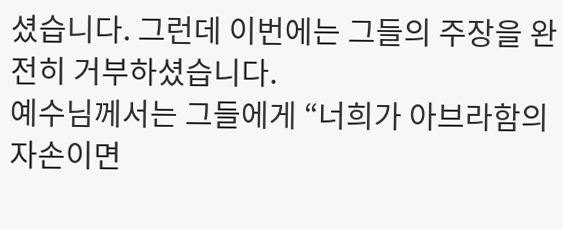셨습니다. 그런데 이번에는 그들의 주장을 완전히 거부하셨습니다.
예수님께서는 그들에게 “너희가 아브라함의 자손이면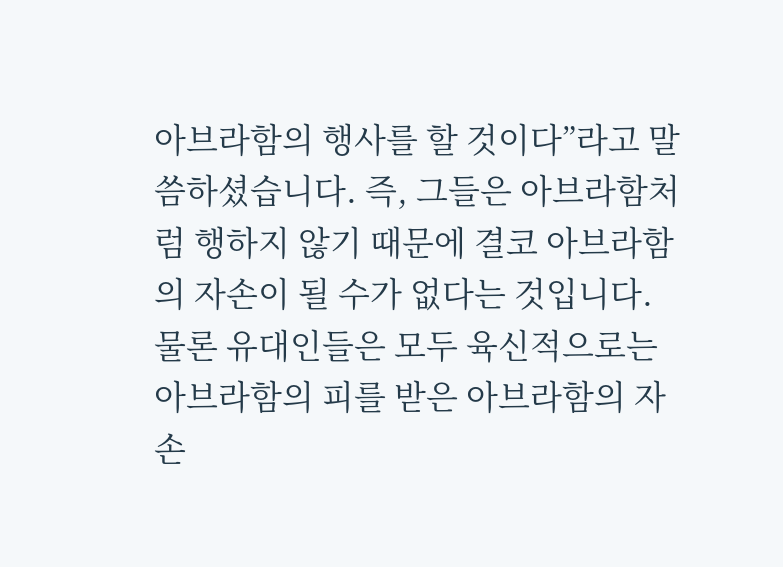아브라함의 행사를 할 것이다”라고 말씀하셨습니다. 즉, 그들은 아브라함처럼 행하지 않기 때문에 결코 아브라함의 자손이 될 수가 없다는 것입니다.
물론 유대인들은 모두 육신적으로는 아브라함의 피를 받은 아브라함의 자손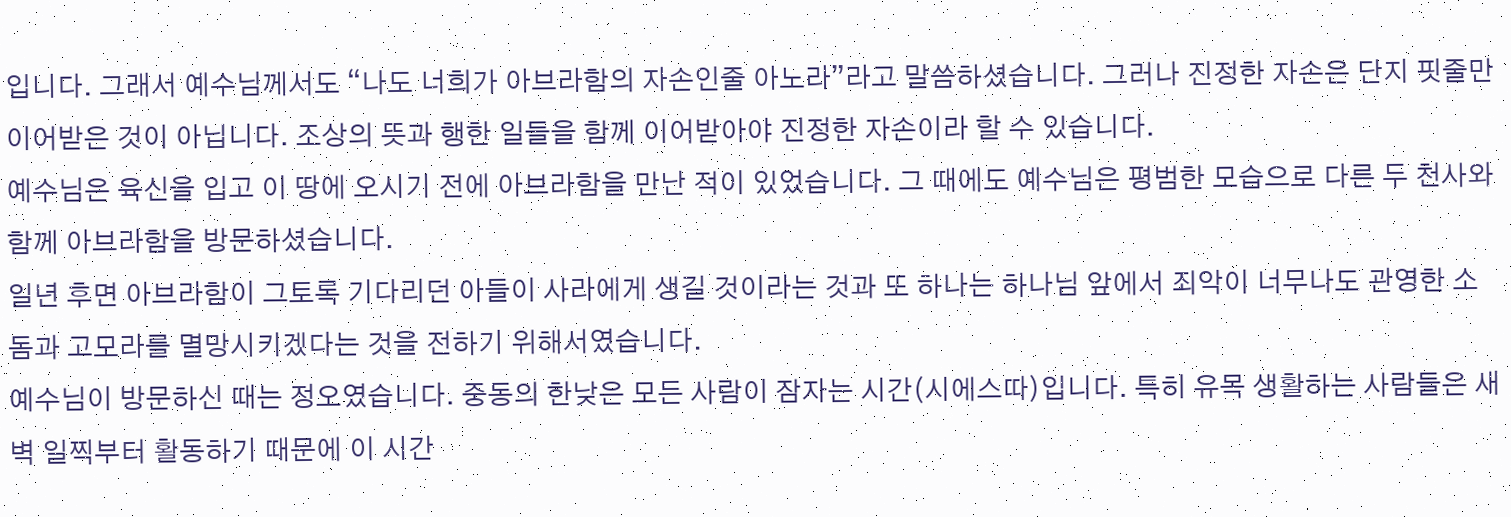입니다. 그래서 예수님께서도 “나도 너희가 아브라함의 자손인줄 아노라”라고 말씀하셨습니다. 그러나 진정한 자손은 단지 핏줄만 이어받은 것이 아닙니다. 조상의 뜻과 행한 일들을 함께 이어받아야 진정한 자손이라 할 수 있습니다.
예수님은 육신을 입고 이 땅에 오시기 전에 아브라함을 만난 적이 있었습니다. 그 때에도 예수님은 평범한 모습으로 다른 두 천사와 함께 아브라함을 방문하셨습니다.
일년 후면 아브라함이 그토록 기다리던 아들이 사라에게 생길 것이라는 것과 또 하나는 하나님 앞에서 죄악이 너무나도 관영한 소돔과 고모라를 멸망시키겠다는 것을 전하기 위해서였습니다.
예수님이 방문하신 때는 정오였습니다. 중동의 한낮은 모든 사람이 잠자는 시간(시에스따)입니다. 특히 유목 생활하는 사람들은 새벽 일찍부터 활동하기 때문에 이 시간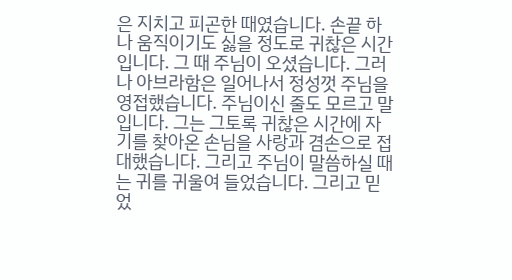은 지치고 피곤한 때였습니다. 손끝 하나 움직이기도 싫을 정도로 귀찮은 시간입니다. 그 때 주님이 오셨습니다. 그러나 아브라함은 일어나서 정성껏 주님을 영접했습니다. 주님이신 줄도 모르고 말입니다. 그는 그토록 귀찮은 시간에 자기를 찾아온 손님을 사랑과 겸손으로 접대했습니다. 그리고 주님이 말씀하실 때는 귀를 귀울여 들었습니다. 그리고 믿었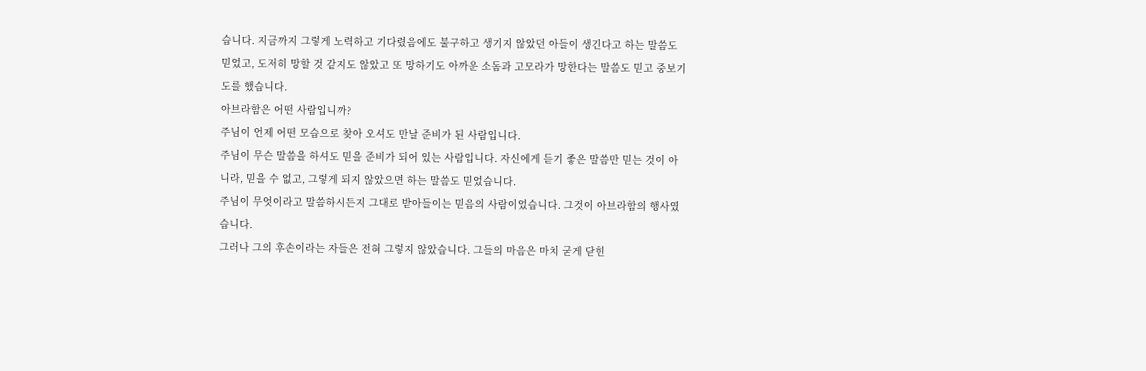습니다. 지금까지 그렇게 노력하고 기다렸음에도 불구하고 생기지 않았던 아들이 생긴다고 하는 말씀도 믿었고, 도저히 망할 것 같지도 않았고 또 망하기도 아까운 소돔과 고모라가 망한다는 말씀도 믿고 중보기도를 했습니다.
아브라함은 어떤 사람입니까?
주님이 언제 어떤 모습으로 찾아 오셔도 만날 준비가 된 사람입니다.
주님이 무슨 말씀을 하셔도 믿을 준비가 되어 있는 사람입니다. 자신에게 듣기 좋은 말씀만 믿는 것이 아니라, 믿을 수 없고, 그렇게 되지 않았으면 하는 말씀도 믿었습니다.
주님이 무엇이라고 말씀하시든지 그대로 받아들이는 믿음의 사람이었습니다. 그것이 아브라함의 행사였습니다.
그러나 그의 후손이라는 자들은 전혀 그렇지 않았습니다. 그들의 마음은 마치 굳게 닫힌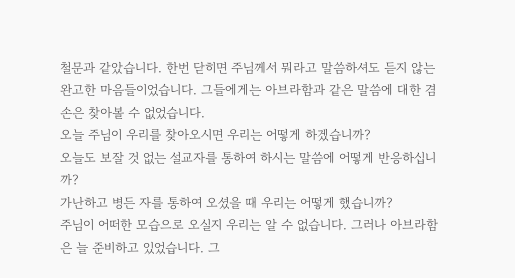철문과 같았습니다. 한번 닫히면 주님께서 뭐라고 말씀하셔도 듣지 않는 완고한 마음들이었습니다. 그들에게는 아브라함과 같은 말씀에 대한 겸손은 찾아볼 수 없었습니다.
오늘 주님이 우리를 찾아오시면 우리는 어떻게 하겠습니까?
오늘도 보잘 것 없는 설교자를 통하여 하시는 말씀에 어떻게 반응하십니까?
가난하고 병든 자를 통하여 오셨을 때 우리는 어떻게 했습니까?
주님이 어떠한 모습으로 오실지 우리는 알 수 없습니다. 그러나 아브라함은 늘 준비하고 있었습니다. 그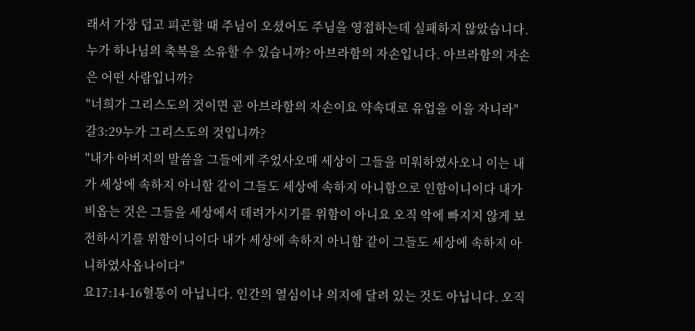래서 가장 덥고 피곤할 때 주님이 오셨어도 주님을 영접하는데 실패하지 않았습니다.
누가 하나님의 축복을 소유할 수 있습니까? 아브라함의 자손입니다. 아브라함의 자손은 어떤 사람입니까?
"너희가 그리스도의 것이면 곧 아브라함의 자손이요 약속대로 유업을 이을 자니라"
갈3:29누가 그리스도의 것입니까?
"내가 아버지의 말씀을 그들에게 주었사오매 세상이 그들을 미워하였사오니 이는 내가 세상에 속하지 아니함 같이 그들도 세상에 속하지 아니함으로 인함이니이다 내가 비옵는 것은 그들을 세상에서 데려가시기를 위함이 아니요 오직 악에 빠지지 않게 보전하시기를 위함이니이다 내가 세상에 속하지 아니함 같이 그들도 세상에 속하지 아니하였사옵나이다"
요17:14-16혈통이 아닙니다. 인간의 열심이나 의지에 달려 있는 것도 아닙니다. 오직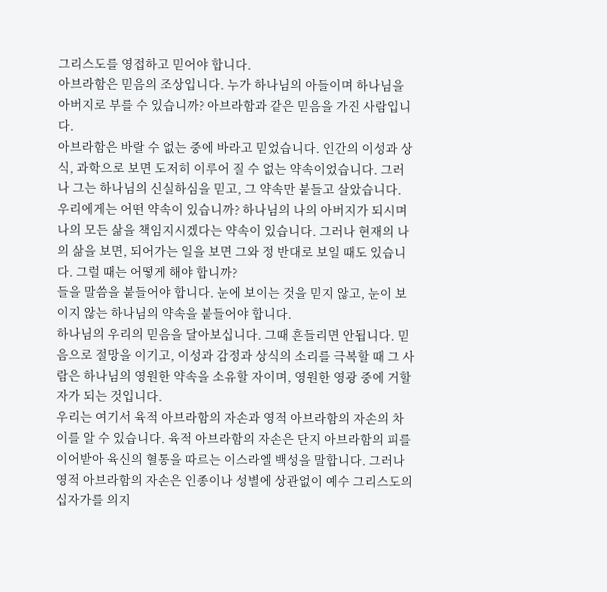그리스도를 영접하고 믿어야 합니다.
아브라함은 믿음의 조상입니다. 누가 하나님의 아들이며 하나님을 아버지로 부를 수 있습니까? 아브라함과 같은 믿음을 가진 사람입니다.
아브라함은 바랄 수 없는 중에 바라고 믿었습니다. 인간의 이성과 상식, 과학으로 보면 도저히 이루어 질 수 없는 약속이었습니다. 그러나 그는 하나님의 신실하심을 믿고, 그 약속만 붙들고 살았습니다.
우리에게는 어떤 약속이 있습니까? 하나님의 나의 아버지가 되시며 나의 모든 삶을 책임지시겠다는 약속이 있습니다. 그러나 현재의 나의 삶을 보면, 되어가는 일을 보면 그와 정 반대로 보일 때도 있습니다. 그럴 때는 어떻게 해야 합니까?
들을 말씀을 붙들어야 합니다. 눈에 보이는 것을 믿지 않고, 눈이 보이지 않는 하나님의 약속을 붙들어야 합니다.
하나님의 우리의 믿음을 달아보십니다. 그때 흔들리면 안됩니다. 믿음으로 절망을 이기고, 이성과 감정과 상식의 소리를 극복할 때 그 사람은 하나님의 영원한 약속을 소유할 자이며, 영원한 영광 중에 거할 자가 되는 것입니다.
우리는 여기서 육적 아브라함의 자손과 영적 아브라함의 자손의 차이를 알 수 있습니다. 육적 아브라함의 자손은 단지 아브라함의 피를 이어받아 육신의 혈통을 따르는 이스라엘 백성을 말합니다. 그러나 영적 아브라함의 자손은 인종이나 성별에 상관없이 예수 그리스도의 십자가를 의지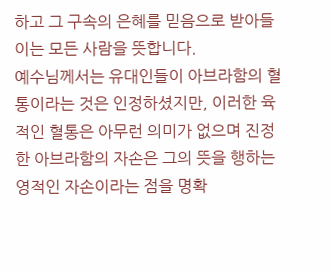하고 그 구속의 은혜를 믿음으로 받아들이는 모든 사람을 뜻합니다.
예수님께서는 유대인들이 아브라함의 혈통이라는 것은 인정하셨지만, 이러한 육적인 혈통은 아무런 의미가 없으며 진정한 아브라함의 자손은 그의 뜻을 행하는 영적인 자손이라는 점을 명확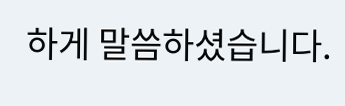하게 말씀하셨습니다.